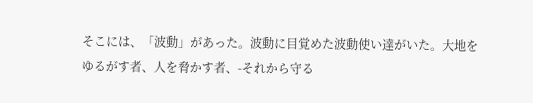そこには、「波動」があった。波動に目覚めた波動使い達がいた。大地をゆるがす者、人を脅かす者、-それから守る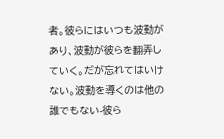者。彼らにはいつも波動があり、波動が彼らを翻弄していく。だが忘れてはいけない。波動を導くのは他の誰でもない-彼ら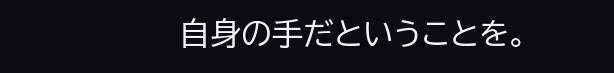自身の手だということを。